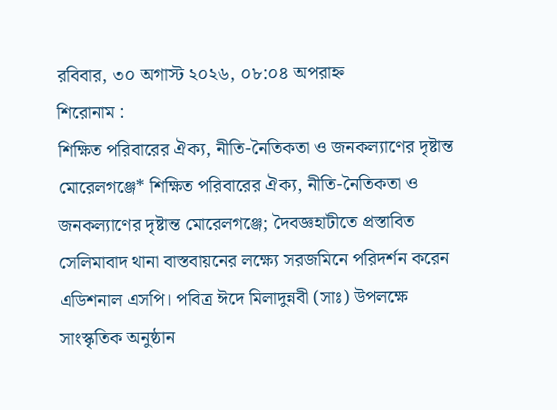রবিবার, ৩০ অগাস্ট ২০২৬, ০৮:০৪ অপরাহ্ন
শিরোনাম :
শিক্ষিত পরিবারের ঐক্য, নীতি-নৈতিকতা ও জনকল্যাণের দৃষ্টান্ত মোরেলগঞ্জে* শিক্ষিত পরিবারের ঐক্য, নীতি-নৈতিকতা ও জনকল্যাণের দৃষ্টান্ত মোরেলগঞ্জে; দৈবজ্ঞহাটীতে প্রস্তাবিত সেলিমাবাদ থানা বাস্তবায়নের লক্ষ্যে সরজমিনে পরিদর্শন করেন এডিশনাল এসপি। পবিত্র ঈদে মিলাদুন্নবী (সাঃ) উপলক্ষে সাংস্কৃতিক অনুষ্ঠান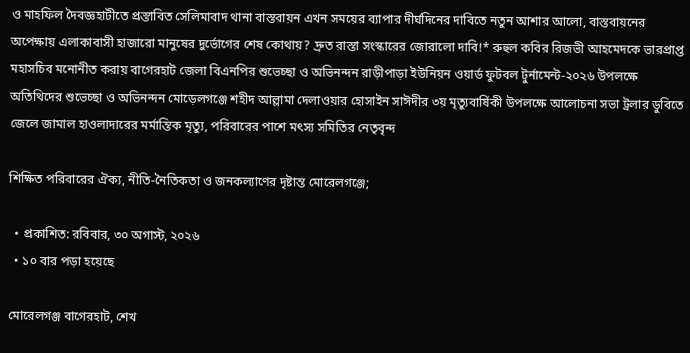ও মাহফিল দৈবজ্ঞহাটীতে প্রস্তাবিত সেলিমাবাদ থানা বাস্তবায়ন এখন সময়ের ব্যাপার দীর্ঘদিনের দাবিতে নতুন আশার আলো, বাস্তবায়নের অপেক্ষায় এলাকাবাসী হাজারো মানুষের দুর্ভোগের শেষ কোথায়? দ্রুত রাস্তা সংস্কারের জোরালো দাবি!* রুহুল কবির রিজভী আহমেদকে ভারপ্রাপ্ত মহাসচিব মনোনীত করায় বাগেরহাট জেলা বিএনপির শুভেচ্ছা ও অভিনন্দন রাড়ীপাড়া ইউনিয়ন ওয়ার্ড ফুটবল টুর্নামেন্ট-২০২৬ উপলক্ষে অতিথিদের শুভেচ্ছা ও অভিনন্দন মোড়েলগঞ্জে শহীদ আল্লামা দেলাওয়ার হোসাইন সাঈদীর ৩য় মৃত্যুবার্ষিকী উপলক্ষে আলোচনা সভা ট্রলার ডুবিতে জেলে জামাল হাওলাদারের মর্মান্তিক মৃত্যু, পরিবারের পাশে মৎস্য সমিতির নেতৃবৃন্দ

শিক্ষিত পরিবারের ঐক্য, নীতি-নৈতিকতা ও জনকল্যাণের দৃষ্টান্ত মোরেলগঞ্জে;

  • প্রকাশিত: রবিবার, ৩০ অগাস্ট, ২০২৬
  • ১০ বার পড়া হয়েছে

মোরেলগঞ্জ বাগেরহাট, শেখ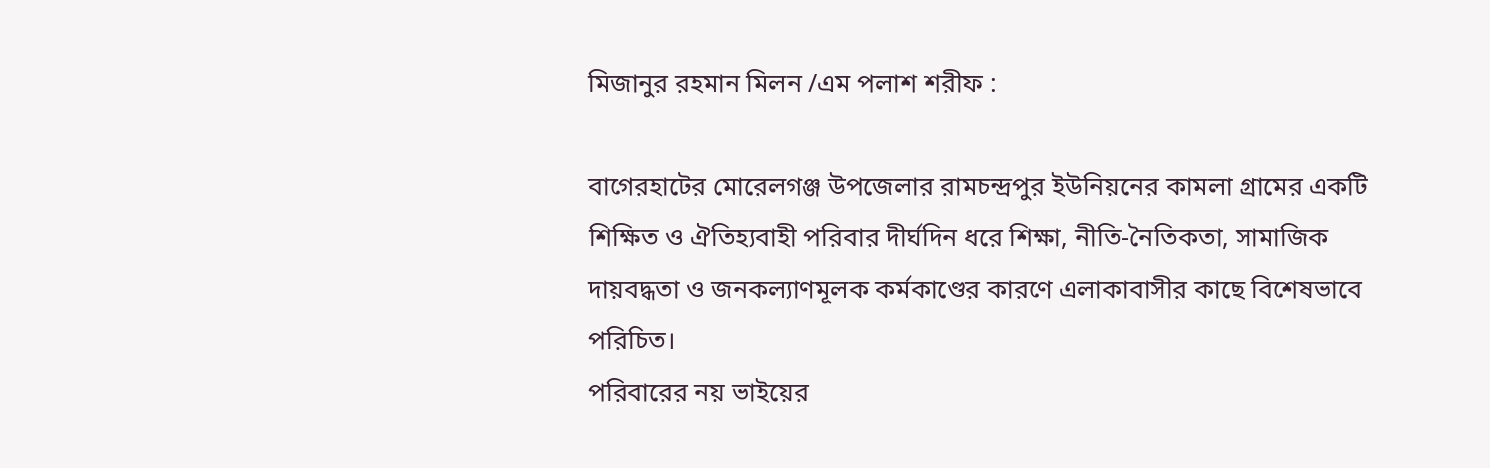মিজানুর রহমান মিলন /এম পলাশ শরীফ :

বাগেরহাটের মোরেলগঞ্জ উপজেলার রামচন্দ্রপুর ইউনিয়নের কামলা গ্রামের একটি শিক্ষিত ও ঐতিহ্যবাহী পরিবার দীর্ঘদিন ধরে শিক্ষা, নীতি-নৈতিকতা, সামাজিক দায়বদ্ধতা ও জনকল্যাণমূলক কর্মকাণ্ডের কারণে এলাকাবাসীর কাছে বিশেষভাবে পরিচিত।
পরিবারের নয় ভাইয়ের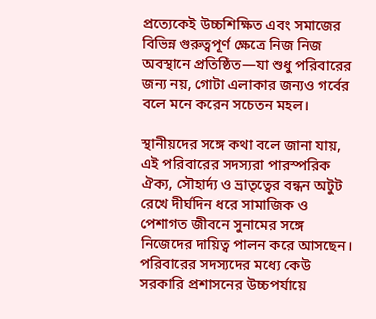প্রত্যেকেই উচ্চশিক্ষিত এবং সমাজের বিভিন্ন গুরুত্বপূর্ণ ক্ষেত্রে নিজ নিজ অবস্থানে প্রতিষ্ঠিত—যা শুধু পরিবারের জন্য নয়, গোটা এলাকার জন্যও গর্বের বলে মনে করেন সচেতন মহল।

স্থানীয়দের সঙ্গে কথা বলে জানা যায়, এই পরিবারের সদস্যরা পারস্পরিক ঐক্য, সৌহার্দ্য ও ভ্রাতৃত্বের বন্ধন অটুট রেখে দীর্ঘদিন ধরে সামাজিক ও পেশাগত জীবনে সুনামের সঙ্গে নিজেদের দায়িত্ব পালন করে আসছেন। পরিবারের সদস্যদের মধ্যে কেউ সরকারি প্রশাসনের উচ্চপর্যায়ে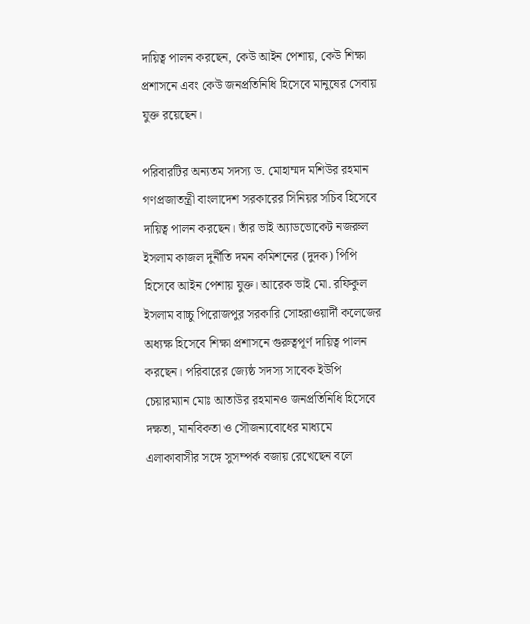দায়িত্ব পালন করছেন, কেউ আইন পেশায়, কেউ শিক্ষা প্রশাসনে এবং কেউ জনপ্রতিনিধি হিসেবে মানুষের সেবায় যুক্ত রয়েছেন।

পরিবারটির অন্যতম সদস্য ড. মোহাম্মদ মশিউর রহমান গণপ্রজাতন্ত্রী বাংলাদেশ সরকারের সিনিয়র সচিব হিসেবে দায়িত্ব পালন করছেন। তাঁর ভাই অ্যাডভোকেট নজরুল ইসলাম কাজল দুর্নীতি দমন কমিশনের (দুদক) পিপি হিসেবে আইন পেশায় যুক্ত। আরেক ভাই মো. রফিকুল ইসলাম বাচ্চু পিরোজপুর সরকারি সোহরাওয়ার্দী কলেজের অধ্যক্ষ হিসেবে শিক্ষা প্রশাসনে গুরুত্বপূর্ণ দায়িত্ব পালন করছেন। পরিবারের জ্যেষ্ঠ সদস্য সাবেক ইউপি চেয়ারম্যান মোঃ আতাউর রহমানও জনপ্রতিনিধি হিসেবে দক্ষতা, মানবিকতা ও সৌজন্যবোধের মাধ্যমে এলাকাবাসীর সঙ্গে সুসম্পর্ক বজায় রেখেছেন বলে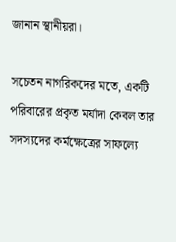জানান স্থানীয়রা।

সচেতন নাগরিকদের মতে, একটি পরিবারের প্রকৃত মর্যাদা কেবল তার সদস্যদের কর্মক্ষেত্রের সাফল্যে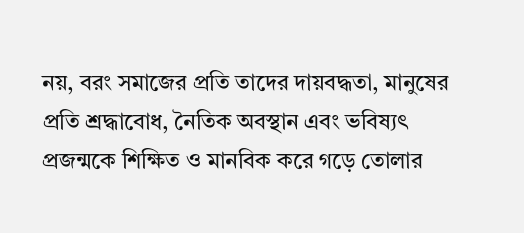নয়, বরং সমাজের প্রতি তাদের দায়বদ্ধতা, মানুষের প্রতি শ্রদ্ধাবোধ, নৈতিক অবস্থান এবং ভবিষ্যৎ প্রজন্মকে শিক্ষিত ও মানবিক করে গড়ে তোলার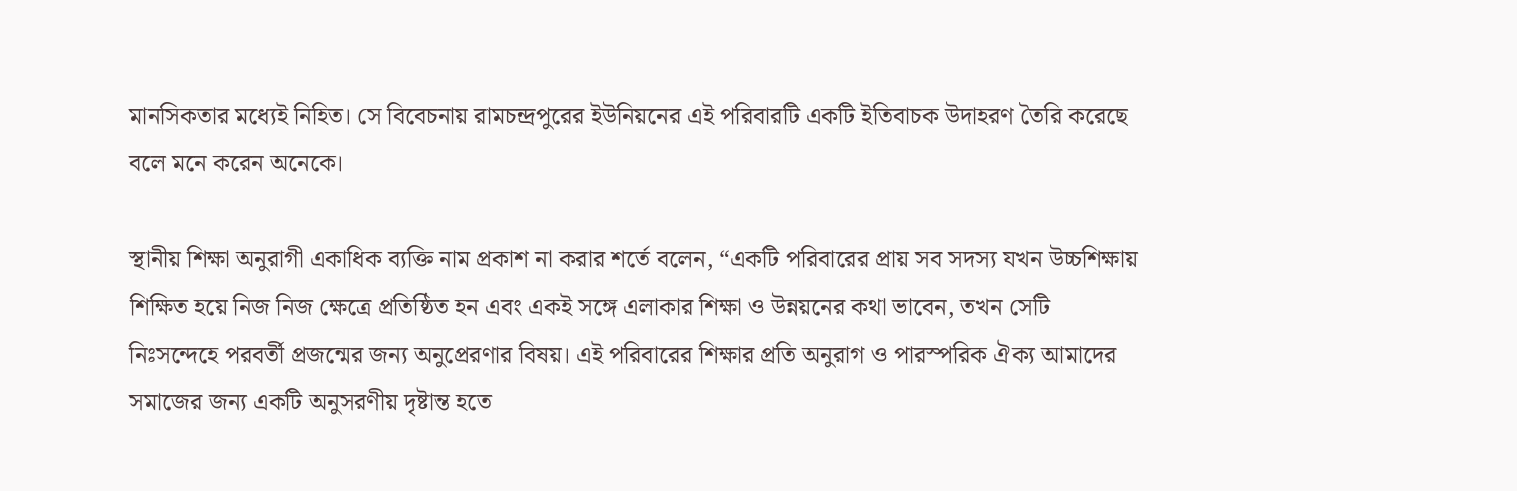মানসিকতার মধ্যেই নিহিত। সে বিবেচনায় রামচন্দ্রপুরের ইউনিয়নের এই পরিবারটি একটি ইতিবাচক উদাহরণ তৈরি করেছে বলে মনে করেন অনেকে।

স্থানীয় শিক্ষা অনুরাগী একাধিক ব্যক্তি নাম প্রকাশ না করার শর্তে বলেন, “একটি পরিবারের প্রায় সব সদস্য যখন উচ্চশিক্ষায় শিক্ষিত হয়ে নিজ নিজ ক্ষেত্রে প্রতিষ্ঠিত হন এবং একই সঙ্গে এলাকার শিক্ষা ও উন্নয়নের কথা ভাবেন, তখন সেটি নিঃসন্দেহে পরবর্তী প্রজন্মের জন্য অনুপ্রেরণার বিষয়। এই পরিবারের শিক্ষার প্রতি অনুরাগ ও পারস্পরিক ঐক্য আমাদের সমাজের জন্য একটি অনুসরণীয় দৃষ্টান্ত হতে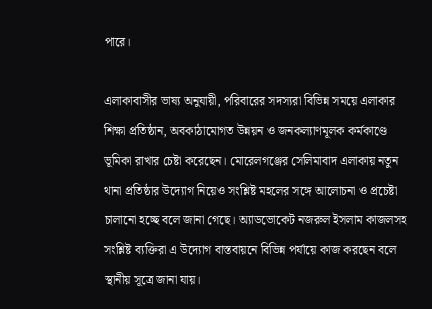পারে।

এলাকাবাসীর ভাষ্য অনুযায়ী, পরিবারের সদস্যরা বিভিন্ন সময়ে এলাকার শিক্ষা প্রতিষ্ঠান, অবকাঠামোগত উন্নয়ন ও জনকল্যাণমূলক কর্মকাণ্ডে ভূমিকা রাখার চেষ্টা করেছেন। মোরেলগঞ্জের সেলিমাবাদ এলাকায় নতুন থানা প্রতিষ্ঠার উদ্যোগ নিয়েও সংশ্লিষ্ট মহলের সঙ্গে আলোচনা ও প্রচেষ্টা চালানো হচ্ছে বলে জানা গেছে। অ্যাডভোকেট নজরুল ইসলাম কাজলসহ সংশ্লিষ্ট ব্যক্তিরা এ উদ্যোগ বাস্তবায়নে বিভিন্ন পর্যায়ে কাজ করছেন বলে স্থানীয় সূত্রে জানা যায়।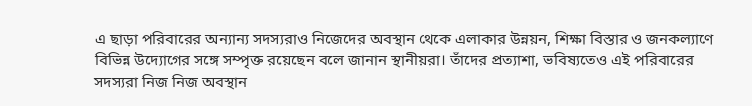এ ছাড়া পরিবারের অন্যান্য সদস্যরাও নিজেদের অবস্থান থেকে এলাকার উন্নয়ন, শিক্ষা বিস্তার ও জনকল্যাণে বিভিন্ন উদ্যোগের সঙ্গে সম্পৃক্ত রয়েছেন বলে জানান স্থানীয়রা। তাঁদের প্রত্যাশা, ভবিষ্যতেও এই পরিবারের সদস্যরা নিজ নিজ অবস্থান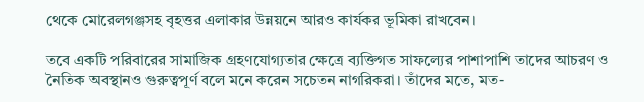থেকে মোরেলগঞ্জসহ বৃহত্তর এলাকার উন্নয়নে আরও কার্যকর ভূমিকা রাখবেন।

তবে একটি পরিবারের সামাজিক গ্রহণযোগ্যতার ক্ষেত্রে ব্যক্তিগত সাফল্যের পাশাপাশি তাদের আচরণ ও নৈতিক অবস্থানও গুরুত্বপূর্ণ বলে মনে করেন সচেতন নাগরিকরা। তাঁদের মতে, মত-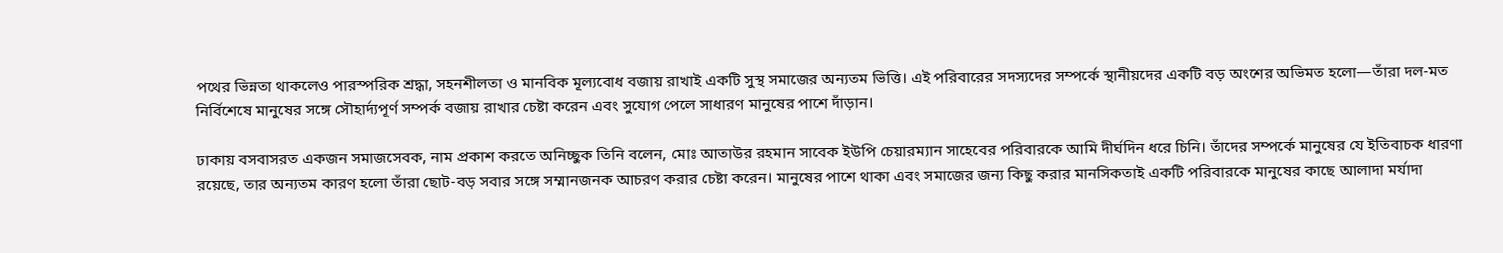পথের ভিন্নতা থাকলেও পারস্পরিক শ্রদ্ধা, সহনশীলতা ও মানবিক মূল্যবোধ বজায় রাখাই একটি সুস্থ সমাজের অন্যতম ভিত্তি। এই পরিবারের সদস্যদের সম্পর্কে স্থানীয়দের একটি বড় অংশের অভিমত হলো—তাঁরা দল-মত নির্বিশেষে মানুষের সঙ্গে সৌহার্দ্যপূর্ণ সম্পর্ক বজায় রাখার চেষ্টা করেন এবং সুযোগ পেলে সাধারণ মানুষের পাশে দাঁড়ান।

ঢাকায় বসবাসরত একজন সমাজসেবক, নাম প্রকাশ করতে অনিচ্ছুক তিনি বলেন, মোঃ আতাউর রহমান সাবেক ইউপি চেয়ারম্যান সাহেবের পরিবারকে আমি দীর্ঘদিন ধরে চিনি। তাঁদের সম্পর্কে মানুষের যে ইতিবাচক ধারণা রয়েছে, তার অন্যতম কারণ হলো তাঁরা ছোট-বড় সবার সঙ্গে সম্মানজনক আচরণ করার চেষ্টা করেন। মানুষের পাশে থাকা এবং সমাজের জন্য কিছু করার মানসিকতাই একটি পরিবারকে মানুষের কাছে আলাদা মর্যাদা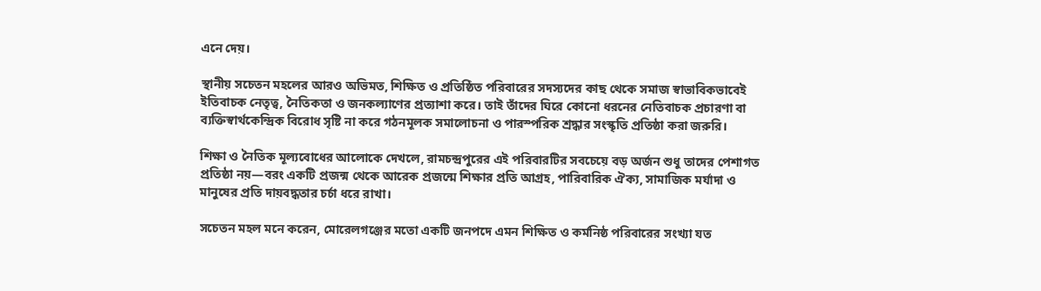এনে দেয়।

স্থানীয় সচেতন মহলের আরও অভিমত, শিক্ষিত ও প্রতিষ্ঠিত পরিবারের সদস্যদের কাছ থেকে সমাজ স্বাভাবিকভাবেই ইতিবাচক নেতৃত্ব, নৈতিকতা ও জনকল্যাণের প্রত্যাশা করে। তাই তাঁদের ঘিরে কোনো ধরনের নেতিবাচক প্রচারণা বা ব্যক্তিস্বার্থকেন্দ্রিক বিরোধ সৃষ্টি না করে গঠনমূলক সমালোচনা ও পারস্পরিক শ্রদ্ধার সংস্কৃতি প্রতিষ্ঠা করা জরুরি।

শিক্ষা ও নৈতিক মূল্যবোধের আলোকে দেখলে, রামচন্দ্রপুরের এই পরিবারটির সবচেয়ে বড় অর্জন শুধু তাদের পেশাগত প্রতিষ্ঠা নয়—বরং একটি প্রজন্ম থেকে আরেক প্রজন্মে শিক্ষার প্রতি আগ্রহ, পারিবারিক ঐক্য, সামাজিক মর্যাদা ও মানুষের প্রতি দায়বদ্ধতার চর্চা ধরে রাখা।

সচেতন মহল মনে করেন, মোরেলগঞ্জের মতো একটি জনপদে এমন শিক্ষিত ও কর্মনিষ্ঠ পরিবারের সংখ্যা যত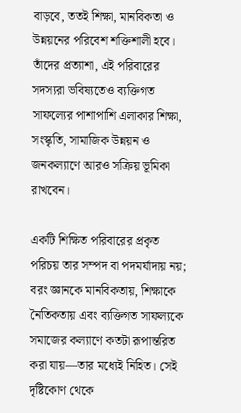বাড়বে, ততই শিক্ষা, মানবিকতা ও উন্নয়নের পরিবেশ শক্তিশালী হবে। তাঁদের প্রত্যাশা, এই পরিবারের সদস্যরা ভবিষ্যতেও ব্যক্তিগত সাফল্যের পাশাপাশি এলাকার শিক্ষা, সংস্কৃতি, সামাজিক উন্নয়ন ও জনকল্যাণে আরও সক্রিয় ভূমিকা রাখবেন।

একটি শিক্ষিত পরিবারের প্রকৃত পরিচয় তার সম্পদ বা পদমর্যাদায় নয়; বরং জ্ঞানকে মানবিকতায়, শিক্ষাকে নৈতিকতায় এবং ব্যক্তিগত সাফল্যকে সমাজের কল্যাণে কতটা রূপান্তরিত করা যায়—তার মধ্যেই নিহিত। সেই দৃষ্টিকোণ থেকে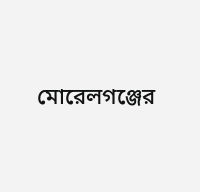মোরেলগঞ্জের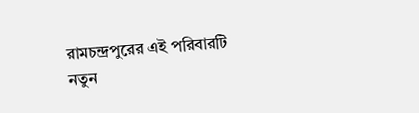রামচন্দ্রপুরের এই পরিবারটি নতুন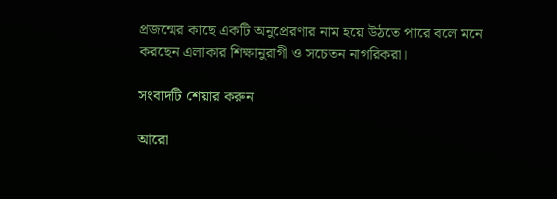প্রজন্মের কাছে একটি অনুপ্রেরণার নাম হয়ে উঠতে পারে বলে মনে করছেন এলাকার শিক্ষানুরাগী ও সচেতন নাগরিকরা।

সংবাদটি শেয়ার করুন

আরো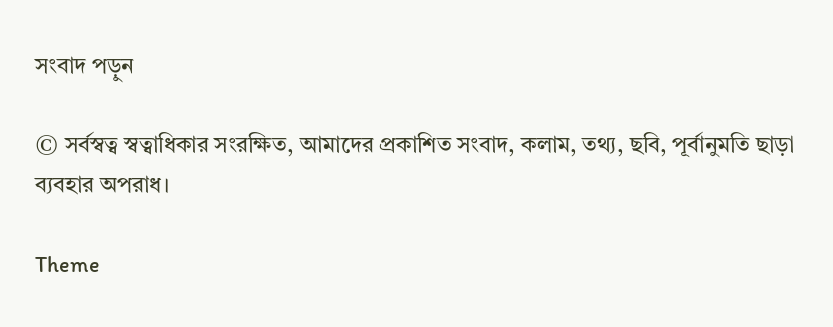সংবাদ পড়ুন

© সর্বস্বত্ব স্বত্বাধিকার সংরক্ষিত, আমাদের প্রকাশিত সংবাদ, কলাম, তথ্য, ছবি, পূর্বানুমতি ছাড়া ব্যবহার অপরাধ।

Theme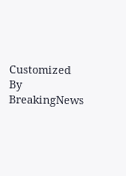Customized By BreakingNews